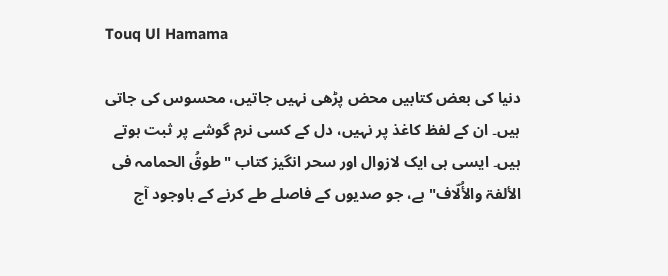Touq Ul Hamama

دنیا کی بعض کتابیں محض پڑھی نہیں جاتیں، محسوس کی جاتی ہیں۔ ان کے لفظ کاغذ پر نہیں، دل کے کسی نرم گوشے پر ثبت ہوتے ہیں۔ ایسی ہی ایک لازوال اور سحر انگیز کتاب "طوقُ الحمامہ فی الألفۃ والأُلّاف" ہے، جو صدیوں کے فاصلے طے کرنے کے باوجود آج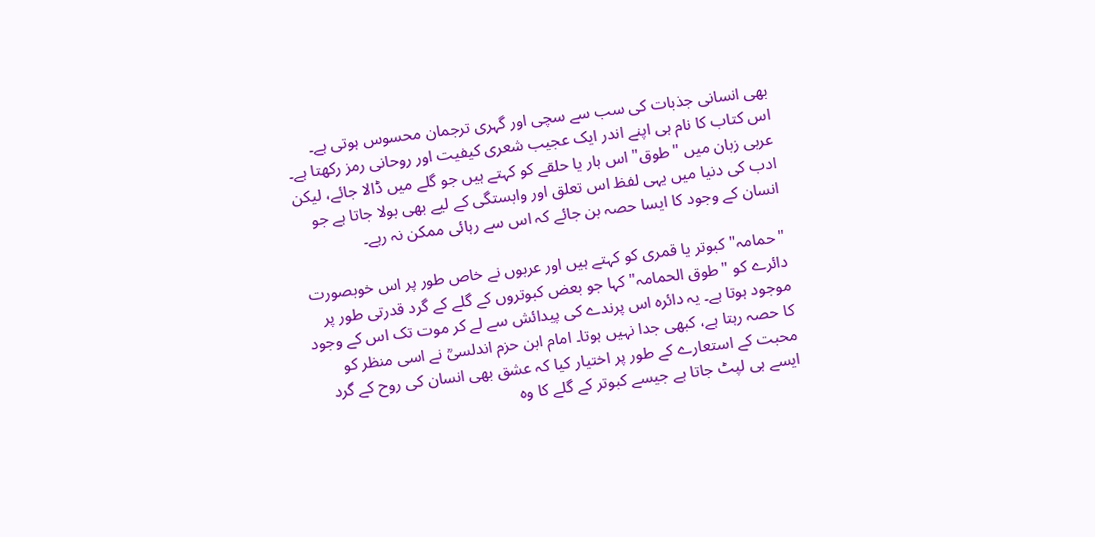بھی انسانی جذبات کی سب سے سچی اور گہری ترجمان محسوس ہوتی ہے۔ اس کتاب کا نام ہی اپنے اندر ایک عجیب شعری کیفیت اور روحانی رمز رکھتا ہے۔ عربی زبان میں "طوق" اس ہار یا حلقے کو کہتے ہیں جو گلے میں ڈالا جائے، لیکن ادب کی دنیا میں یہی لفظ اس تعلق اور وابستگی کے لیے بھی بولا جاتا ہے جو انسان کے وجود کا ایسا حصہ بن جائے کہ اس سے رہائی ممکن نہ رہے۔

"حمامہ" کبوتر یا قمری کو کہتے ہیں اور عربوں نے خاص طور پر اس خوبصورت دائرے کو "طوق الحمامہ" کہا جو بعض کبوتروں کے گلے کے گرد قدرتی طور پر موجود ہوتا ہے۔ یہ دائرہ اس پرندے کی پیدائش سے لے کر موت تک اس کے وجود کا حصہ رہتا ہے، کبھی جدا نہیں ہوتا۔ امام ابن حزم اندلسیؒ نے اسی منظر کو محبت کے استعارے کے طور پر اختیار کیا کہ عشق بھی انسان کی روح کے گرد ایسے ہی لپٹ جاتا ہے جیسے کبوتر کے گلے کا وہ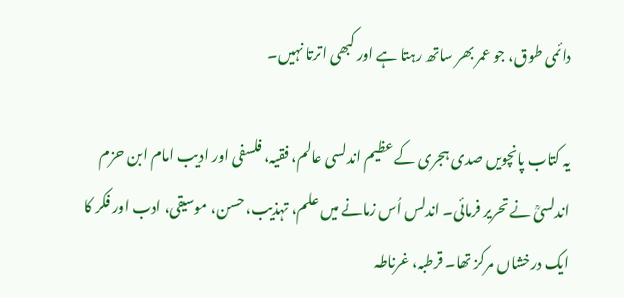دائمی طوق، جو عمر بھر ساتھ رہتا ہے اور کبھی اترتا نہیں۔

یہ کتاب پانچویں صدی ہجری کے عظیم اندلسی عالم، فقیہ، فلسفی اور ادیب امام ابن حزم اندلسیؒ نے تحریر فرمائی۔ اندلس اُس زمانے میں علم، تہذیب، حسن، موسیقی، ادب اور فکر کا ایک درخشاں مرکز تھا۔ قرطبہ، غرناطہ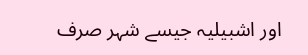اور اشبیلیہ جیسے شہر صرف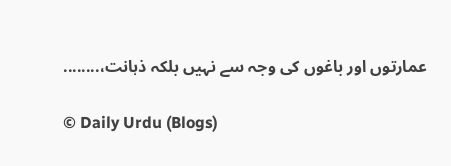عمارتوں اور باغوں کی وجہ سے نہیں بلکہ ذہانت،........

© Daily Urdu (Blogs)